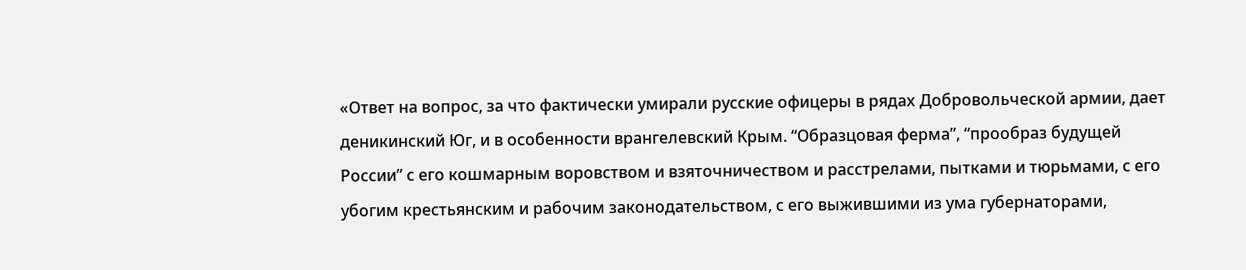«Ответ на вопрос, за что фактически умирали русские офицеры в рядах Добровольческой армии, дает деникинский Юг, и в особенности врангелевский Крым. “Образцовая ферма”, “прообраз будущей России” с его кошмарным воровством и взяточничеством и расстрелами, пытками и тюрьмами, с его убогим крестьянским и рабочим законодательством, с его выжившими из ума губернаторами,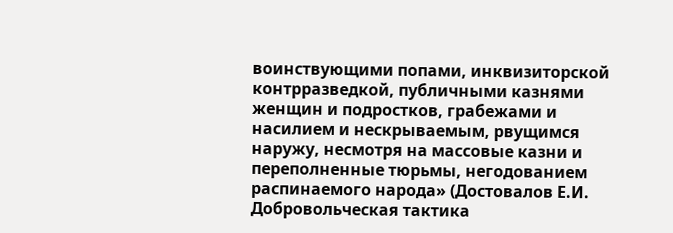воинствующими попами, инквизиторской контрразведкой, публичными казнями женщин и подростков, грабежами и насилием и нескрываемым, рвущимся наружу, несмотря на массовые казни и переполненные тюрьмы, негодованием распинаемого народа» (Достовалов Е.И. Добровольческая тактика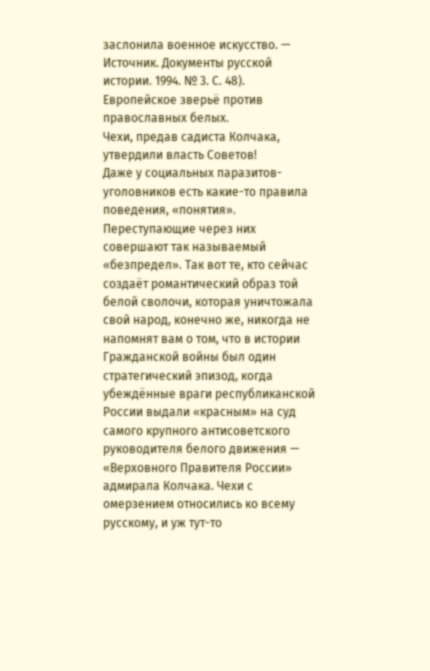заслонила военное искусство. — Источник. Документы русской истории. 1994. № 3. С. 48).
Европейское зверьё против православных белых.
Чехи, предав садиста Колчака, утвердили власть Советов!
Даже у социальных паразитов-уголовников есть какие-то правила поведения, «понятия». Переступающие через них совершают так называемый «безпредел». Так вот те, кто сейчас создаёт романтический образ той белой сволочи, которая уничтожала свой народ, конечно же, никогда не напомнят вам о том, что в истории Гражданской войны был один стратегический эпизод, когда убеждённые враги республиканской России выдали «красным» на суд самого крупного антисоветского руководителя белого движения — «Верховного Правителя России» адмирала Колчака. Чехи с омерзением относились ко всему русскому, и уж тут-то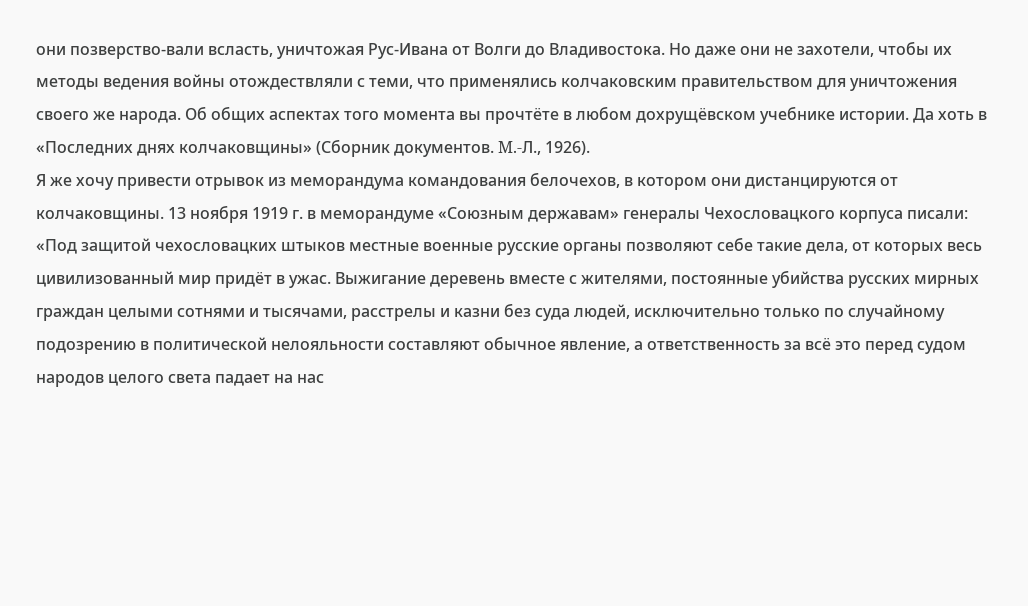они позверство-вали всласть, уничтожая Рус-Ивана от Волги до Владивостока. Но даже они не захотели, чтобы их методы ведения войны отождествляли с теми, что применялись колчаковским правительством для уничтожения своего же народа. Об общих аспектах того момента вы прочтёте в любом дохрущёвском учебнике истории. Да хоть в «Последних днях колчаковщины» (Сборник документов. M.-Л., 1926).
Я же хочу привести отрывок из меморандума командования белочехов, в котором они дистанцируются от колчаковщины. 13 ноября 1919 г. в меморандуме «Союзным державам» генералы Чехословацкого корпуса писали:
«Под защитой чехословацких штыков местные военные русские органы позволяют себе такие дела, от которых весь цивилизованный мир придёт в ужас. Выжигание деревень вместе с жителями, постоянные убийства русских мирных граждан целыми сотнями и тысячами, расстрелы и казни без суда людей, исключительно только по случайному подозрению в политической нелояльности составляют обычное явление, а ответственность за всё это перед судом народов целого света падает на нас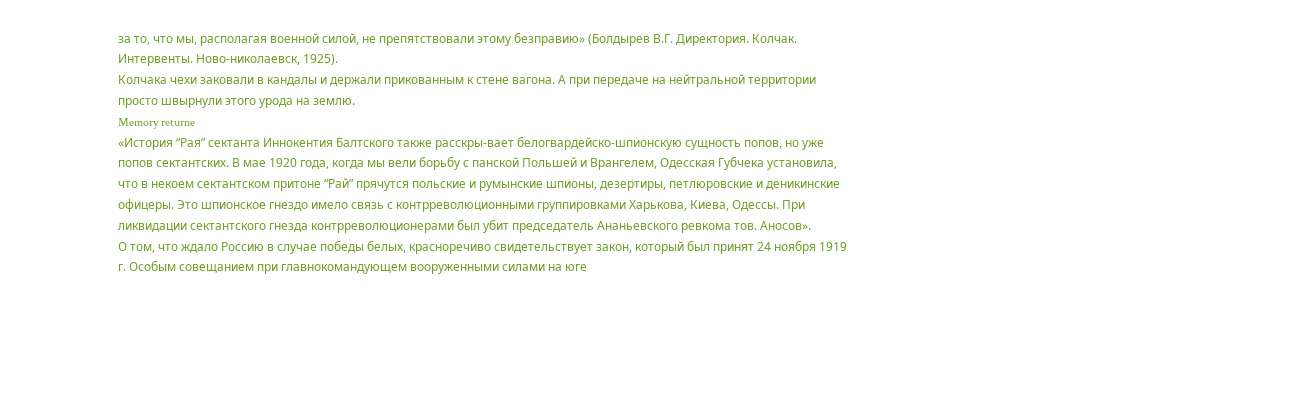за то, что мы, располагая военной силой, не препятствовали этому безправию» (Болдырев В.Г. Директория. Колчак. Интервенты. Ново-николаевск, 1925).
Колчака чехи заковали в кандалы и держали прикованным к стене вагона. А при передаче на нейтральной территории просто швырнули этого урода на землю.
Memory returne
«История “Рая” сектанта Иннокентия Балтского также расскры-вает белогвардейско-шпионскую сущность попов, но уже попов сектантских. В мае 1920 года, когда мы вели борьбу с панской Польшей и Врангелем, Одесская Губчека установила, что в некоем сектантском притоне “Рай” прячутся польские и румынские шпионы, дезертиры, петлюровские и деникинские офицеры. Это шпионское гнездо имело связь с контрреволюционными группировками Харькова, Киева, Одессы. При ликвидации сектантского гнезда контрреволюционерами был убит председатель Ананьевского ревкома тов. Аносов».
О том, что ждало Россию в случае победы белых, красноречиво свидетельствует закон, который был принят 24 ноября 1919 г. Особым совещанием при главнокомандующем вооруженными силами на юге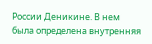России Деникине. В нем была определена внутренняя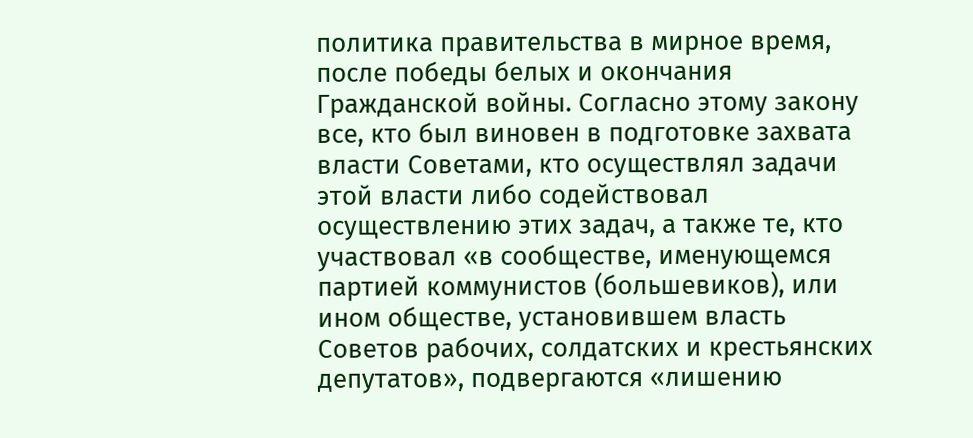политика правительства в мирное время, после победы белых и окончания Гражданской войны. Согласно этому закону все, кто был виновен в подготовке захвата власти Советами, кто осуществлял задачи этой власти либо содействовал осуществлению этих задач, а также те, кто участвовал «в сообществе, именующемся партией коммунистов (большевиков), или ином обществе, установившем власть Советов рабочих, солдатских и крестьянских депутатов», подвергаются «лишению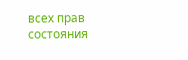всех прав состояния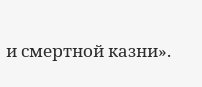и смертной казни».